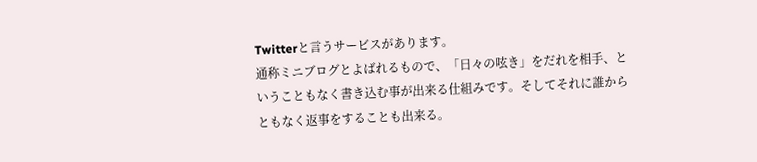Twitterと言うサービスがあります。
通称ミニブログとよばれるもので、「日々の呟き」をだれを相手、ということもなく書き込む事が出来る仕組みです。そしてそれに誰からともなく返事をすることも出来る。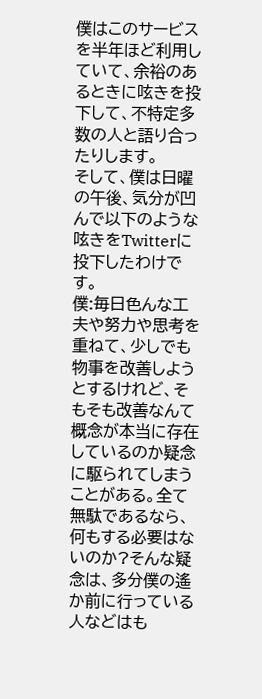僕はこのサービスを半年ほど利用していて、余裕のあるときに呟きを投下して、不特定多数の人と語り合ったりします。
そして、僕は日曜の午後、気分が凹んで以下のような呟きをTwitterに投下したわけです。
僕:毎日色んな工夫や努力や思考を重ねて、少しでも物事を改善しようとするけれど、そもそも改善なんて概念が本当に存在しているのか疑念に駆られてしまうことがある。全て無駄であるなら、何もする必要はないのか?そんな疑念は、多分僕の遙か前に行っている人などはも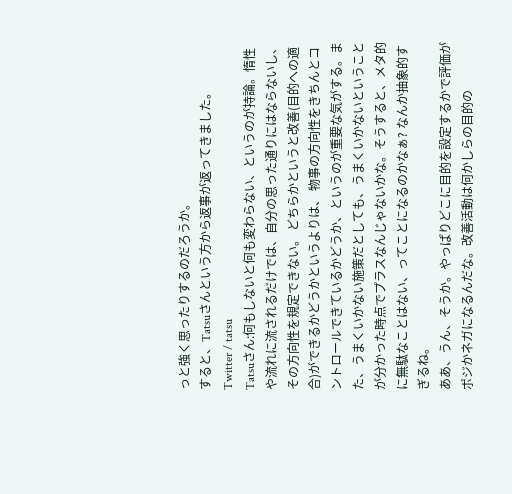っと強く思ったりするのだろうか。
すると、Tatsuさんという方から返事が返ってきました。
Twitter / tatsu
Tatsuさん:何もしないと何も変わらない、というのが持論。惰性や流れに流されるだけでは、自分の思った通りにはならないし、その方向性を規定できない。 どちらかというと改善(目的への適合)ができるかどうかというよりは、 物事の方向性をきちんとコントロールできているかどうか、というのが重要な気がする。また、うまくいかない施策だとしても、うまくいかないということが分かった時点でプラスなんじゃないかな。そうすると、メタ的に無駄なことはない、ってことになるのかなぁ? なんか抽象的すぎるね。
ああ、うん、そうか。やっぱりどこに目的を設定するかで評価がポジかネガになるんだな。改善活動は何かしらの目的の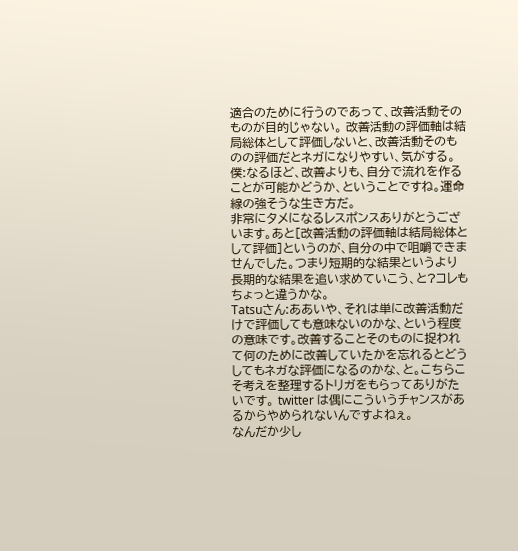適合のために行うのであって、改善活動そのものが目的じゃない。 改善活動の評価軸は結局総体として評価しないと、改善活動そのものの評価だとネガになりやすい、気がする。
僕:なるほど、改善よりも、自分で流れを作ることが可能かどうか、ということですね。運命線の強そうな生き方だ。
非常にタメになるレスポンスありがとうございます。あと[改善活動の評価軸は結局総体として評価]というのが、自分の中で咀嚼できませんでした。つまり短期的な結果というより長期的な結果を追い求めていこう、と?コレもちょっと違うかな。
Tatsuさん:ああいや、それは単に改善活動だけで評価しても意味ないのかな、という程度の意味です。改善することそのものに捉われて何のために改善していたかを忘れるとどうしてもネガな評価になるのかな、と。こちらこそ考えを整理するトリガをもらってありがたいです。 twitter は偶にこういうチャンスがあるからやめられないんですよねぇ。
なんだか少し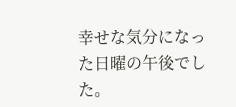幸せな気分になった日曜の午後でした。